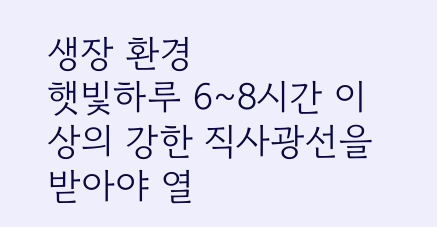생장 환경
햇빛하루 6~8시간 이상의 강한 직사광선을 받아야 열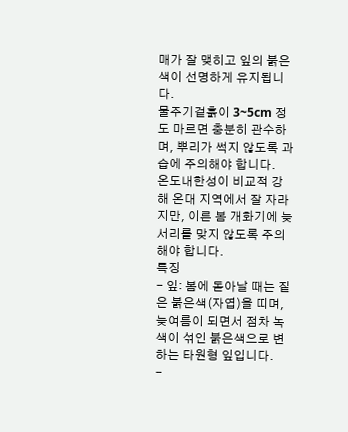매가 잘 맺히고 잎의 붉은색이 선명하게 유지됩니다.
물주기겉흙이 3~5cm 정도 마르면 충분히 관수하며, 뿌리가 썩지 않도록 과습에 주의해야 합니다.
온도내한성이 비교적 강해 온대 지역에서 잘 자라지만, 이른 봄 개화기에 늦서리를 맞지 않도록 주의해야 합니다.
특징
- 잎: 봄에 돋아날 때는 짙은 붉은색(자엽)을 띠며, 늦여름이 되면서 점차 녹색이 섞인 붉은색으로 변하는 타원형 잎입니다.
-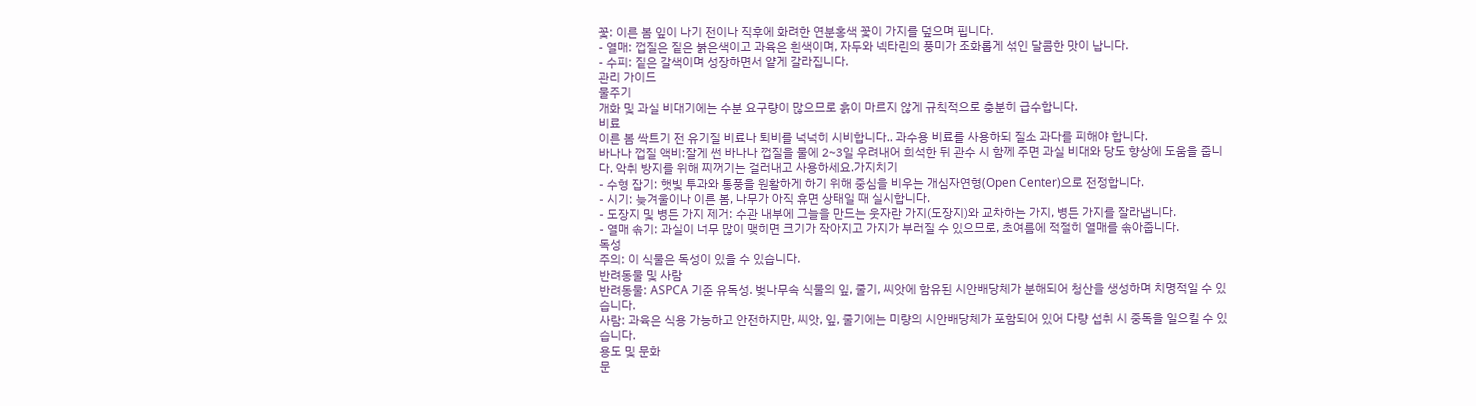꽃: 이른 봄 잎이 나기 전이나 직후에 화려한 연분홍색 꽃이 가지를 덮으며 핍니다.
- 열매: 껍질은 짙은 붉은색이고 과육은 흰색이며, 자두와 넥타린의 풍미가 조화롭게 섞인 달콤한 맛이 납니다.
- 수피: 짙은 갈색이며 성장하면서 얕게 갈라집니다.
관리 가이드
물주기
개화 및 과실 비대기에는 수분 요구량이 많으므로 흙이 마르지 않게 규칙적으로 충분히 급수합니다.
비료
이른 봄 싹트기 전 유기질 비료나 퇴비를 넉넉히 시비합니다.. 과수용 비료를 사용하되 질소 과다를 피해야 합니다.
바나나 껍질 액비:잘게 썬 바나나 껍질을 물에 2~3일 우려내어 희석한 뒤 관수 시 함께 주면 과실 비대와 당도 향상에 도움을 줍니다. 악취 방지를 위해 찌꺼기는 걸러내고 사용하세요.가지치기
- 수형 잡기: 햇빛 투과와 통풍을 원활하게 하기 위해 중심을 비우는 개심자연형(Open Center)으로 전정합니다.
- 시기: 늦겨울이나 이른 봄, 나무가 아직 휴면 상태일 때 실시합니다.
- 도장지 및 병든 가지 제거: 수관 내부에 그늘을 만드는 웃자란 가지(도장지)와 교차하는 가지, 병든 가지를 잘라냅니다.
- 열매 솎기: 과실이 너무 많이 맺히면 크기가 작아지고 가지가 부러질 수 있으므로, 초여름에 적절히 열매를 솎아줍니다.
독성
주의: 이 식물은 독성이 있을 수 있습니다.
반려동물 및 사람
반려동물: ASPCA 기준 유독성. 벚나무속 식물의 잎, 줄기, 씨앗에 함유된 시안배당체가 분해되어 청산을 생성하며 치명적일 수 있습니다.
사람: 과육은 식용 가능하고 안전하지만, 씨앗, 잎, 줄기에는 미량의 시안배당체가 포함되어 있어 다량 섭취 시 중독을 일으킬 수 있습니다.
용도 및 문화
문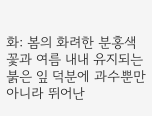화: 봄의 화려한 분홍색 꽃과 여름 내내 유지되는 붉은 잎 덕분에 과수뿐만 아니라 뛰어난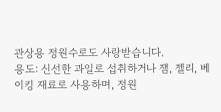관상용 정원수로도 사랑받습니다.
용도: 신선한 과일로 섭취하거나 잼, 젤리, 베이킹 재료로 사용하며, 정원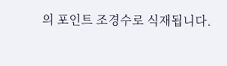의 포인트 조경수로 식재됩니다.